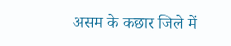असम के कछार जिले में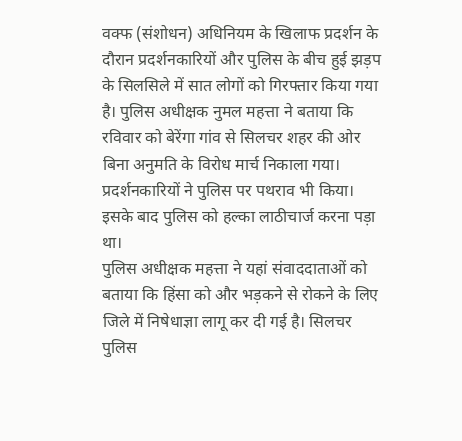वक्फ (संशोधन) अधिनियम के खिलाफ प्रदर्शन के दौरान प्रदर्शनकारियों और पुलिस के बीच हुई झड़प के सिलसिले में सात लोगों को गिरफ्तार किया गया है। पुलिस अधीक्षक नुमल महत्ता ने बताया कि रविवार को बेरेंगा गांव से सिलचर शहर की ओर बिना अनुमति के विरोध मार्च निकाला गया। प्रदर्शनकारियों ने पुलिस पर पथराव भी किया। इसके बाद पुलिस को हल्का लाठीचार्ज करना पड़ा था।
पुलिस अधीक्षक महत्ता ने यहां संवाददाताओं को बताया कि हिंसा को और भड़कने से रोकने के लिए जिले में निषेधाज्ञा लागू कर दी गई है। सिलचर पुलिस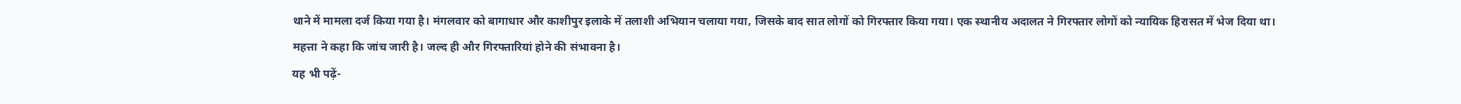थाने में मामला दर्ज किया गया है। मंगलवार को बागाधार और काशीपुर इलाके में तलाशी अभियान चलाया गया, जिसके बाद सात लोगों को गिरफ्तार किया गया। एक स्थानीय अदालत ने गिरफ्तार लोगों को न्यायिक हिरासत में भेज दिया था। महत्ता ने कहा कि जांच जारी है। जल्द ही और गिरफ्तारियां होने की संभावना है।
यह भी पढ़ें-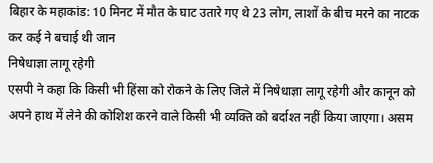बिहार के महाकांड: 10 मिनट में मौत के घाट उतारे गए थे 23 लोग, लाशों के बीच मरने का नाटक कर कई ने बचाई थी जान
निषेधाज्ञा लागू रहेगी
एसपी ने कहा कि किसी भी हिंसा को रोकने के लिए जिले में निषेधाज्ञा लागू रहेगी और कानून को अपने हाथ में लेने की कोशिश करने वाले किसी भी व्यक्ति को बर्दाश्त नहीं किया जाएगा। असम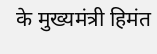के मुख्यमंत्री हिमंत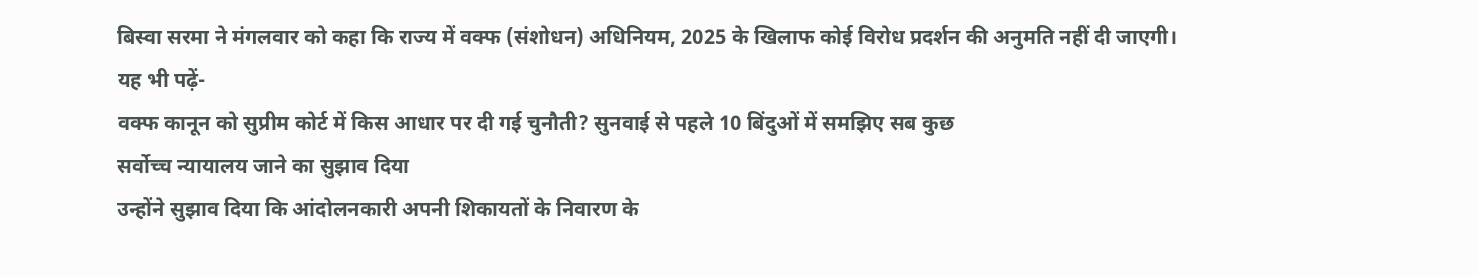बिस्वा सरमा ने मंगलवार को कहा कि राज्य में वक्फ (संशोधन) अधिनियम, 2025 के खिलाफ कोई विरोध प्रदर्शन की अनुमति नहीं दी जाएगी।
यह भी पढ़ें-
वक्फ कानून को सुप्रीम कोर्ट में किस आधार पर दी गई चुनौती? सुनवाई से पहले 10 बिंदुओं में समझिए सब कुछ
सर्वोच्च न्यायालय जाने का सुझाव दिया
उन्होंने सुझाव दिया कि आंदोलनकारी अपनी शिकायतों के निवारण के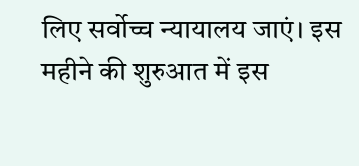लिए सर्वोच्च न्यायालय जाएं। इस महीने की शुरुआत में इस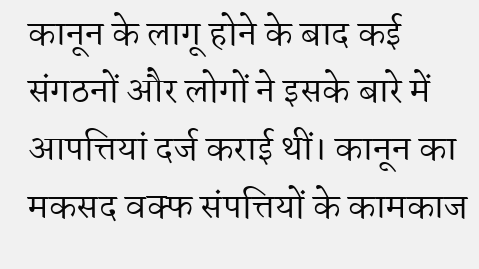कानून के लागू होने के बाद कई संगठनों और लोगों ने इसके बारे में आपत्तियां दर्ज कराई थीं। कानून का मकसद वक्फ संपत्तियों के कामकाज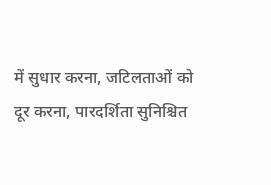में सुधार करना, जटिलताओं को दूर करना, पारदर्शिता सुनिश्चित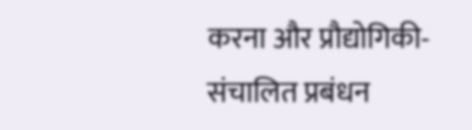करना और प्रौद्योगिकी-संचालित प्रबंधन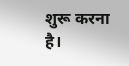शुरू करना है।